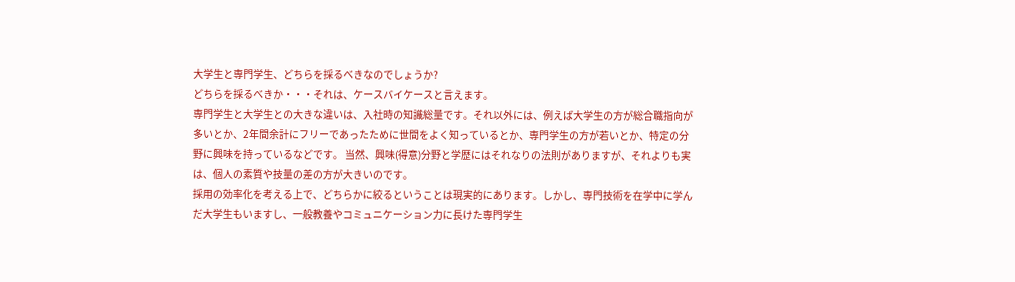大学生と専門学生、どちらを採るべきなのでしょうか?
どちらを採るべきか・・・それは、ケースバイケースと言えます。
専門学生と大学生との大きな違いは、入社時の知識総量です。それ以外には、例えば大学生の方が総合職指向が多いとか、2年間余計にフリーであったために世間をよく知っているとか、専門学生の方が若いとか、特定の分野に興味を持っているなどです。 当然、興味(得意)分野と学歴にはそれなりの法則がありますが、それよりも実は、個人の素質や技量の差の方が大きいのです。
採用の効率化を考える上で、どちらかに絞るということは現実的にあります。しかし、専門技術を在学中に学んだ大学生もいますし、一般教養やコミュニケーション力に長けた専門学生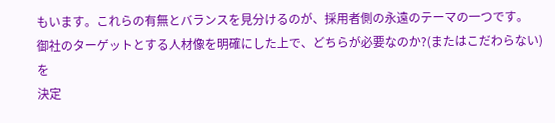もいます。これらの有無とバランスを見分けるのが、採用者側の永遠のテーマの一つです。
御社のターゲットとする人材像を明確にした上で、どちらが必要なのか?(またはこだわらない)を
決定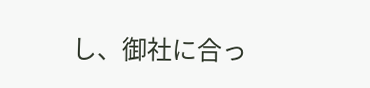し、御社に合っ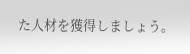た人材を獲得しましょう。